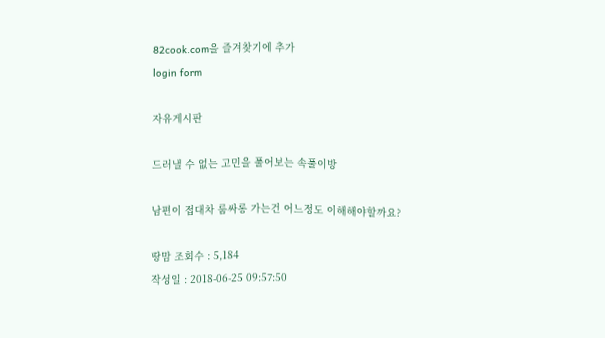82cook.com을 즐겨찾기에 추가
login form

자유게시판

드러낼 수 없는 고민을 풀어보는 속풀이방

남편이 접대차 룸싸롱 가는건 어느정도 이해해야할까요?

땅맘 조회수 : 5,184
작성일 : 2018-06-25 09:57:50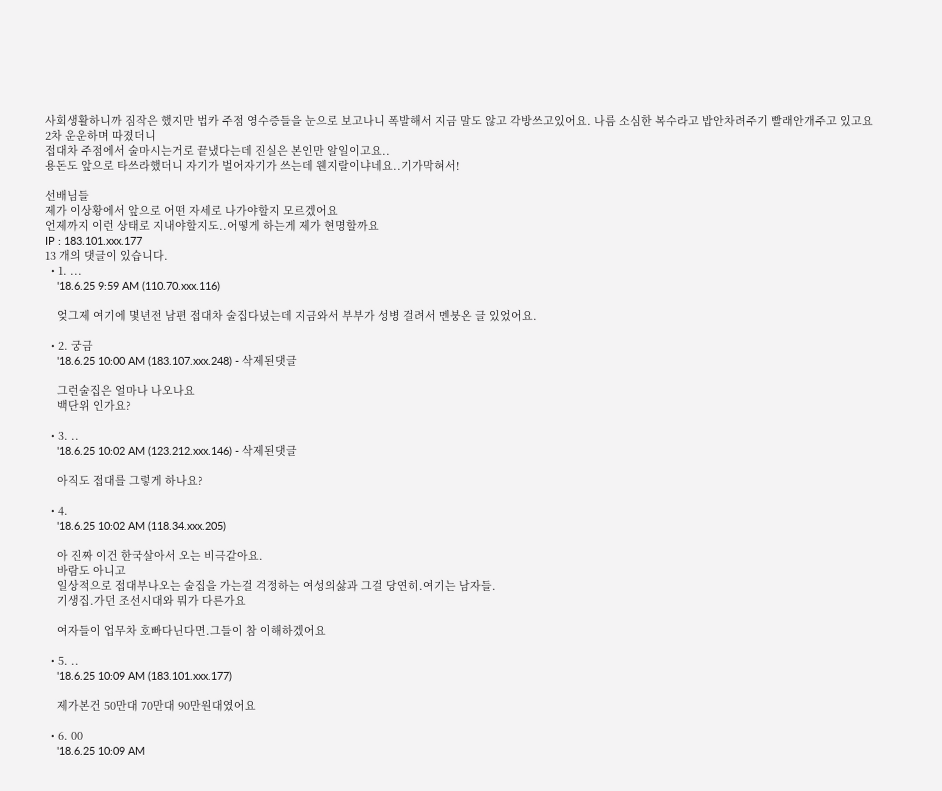사회생활하니까 짐작은 했지만 법카 주점 영수증들을 눈으로 보고나니 폭발해서 지금 말도 않고 각방쓰고있어요. 나름 소심한 복수라고 밥안차려주기 빨래안개주고 있고요
2차 운운하며 따졌더니
접대차 주점에서 술마시는거로 끝냈다는데 진실은 본인만 알일이고요..
용돈도 앞으로 타쓰라했더니 자기가 벌어자기가 쓰는데 웬지랄이냐네요..기가막혀서!

선배님들
제가 이상황에서 앞으로 어떤 자세로 나가야할지 모르겠어요
언제까지 이런 상태로 지내야할지도..어떻게 하는게 제가 현명할까요
IP : 183.101.xxx.177
13 개의 댓글이 있습니다.
  • 1. ...
    '18.6.25 9:59 AM (110.70.xxx.116)

    엊그제 여기에 몇년전 남편 접대차 술집다녔는데 지금와서 부부가 성병 걸려서 멘붕온 글 있었어요.

  • 2. 궁금
    '18.6.25 10:00 AM (183.107.xxx.248) - 삭제된댓글

    그런술집은 얼마나 나오나요
    백단위 인가요?

  • 3. ..
    '18.6.25 10:02 AM (123.212.xxx.146) - 삭제된댓글

    아직도 접대를 그렇게 하나요?

  • 4.
    '18.6.25 10:02 AM (118.34.xxx.205)

    아 진짜 이건 한국살아서 오는 비극같아요.
    바람도 아니고
    일상적으로 접대부나오는 술집을 가는걸 걱정하는 여성의삻과 그걸 당연히.여기는 남자들.
    기생집.가던 조선시대와 뭐가 다른가요

    여자들이 업무차 호빠다닌다면.그들이 참 이해하겠어요

  • 5. ..
    '18.6.25 10:09 AM (183.101.xxx.177)

    제가본건 50만대 70만대 90만원대였어요

  • 6. 00
    '18.6.25 10:09 AM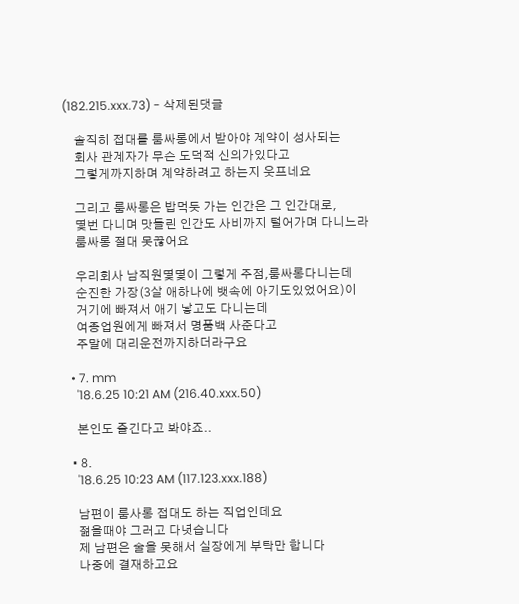(182.215.xxx.73) - 삭제된댓글

    솔직히 접대를 룸싸롱에서 받아야 계약이 성사되는
    회사 관계자가 무슨 도덕적 신의가있다고
    그렇게까지하며 계약하려고 하는지 웃프네요

    그리고 룸싸롱은 밥먹듯 가는 인간은 그 인간대로,
    몇번 다니며 맛들린 인간도 사비까지 털어가며 다니느라
    룸싸롱 절대 못끊어요

    우리회사 남직원몇몇이 그렇게 주점,룸싸롱다니는데
    순진한 가장(3살 애하나에 뱃속에 아기도있었어요)이
    거기에 빠져서 애기 낳고도 다니는데
    여종업원에게 빠져서 명품백 사준다고
    주말에 대리운전까지하더라구요

  • 7. mm
    '18.6.25 10:21 AM (216.40.xxx.50)

    본인도 즐긴다고 봐야죠..

  • 8.
    '18.6.25 10:23 AM (117.123.xxx.188)

    남편이 룸사롱 접대도 하는 직업인데요
    젊을때야 그러고 다녓습니다
    제 남편은 술을 못해서 실장에게 부탁만 합니다
    나중에 결재하고요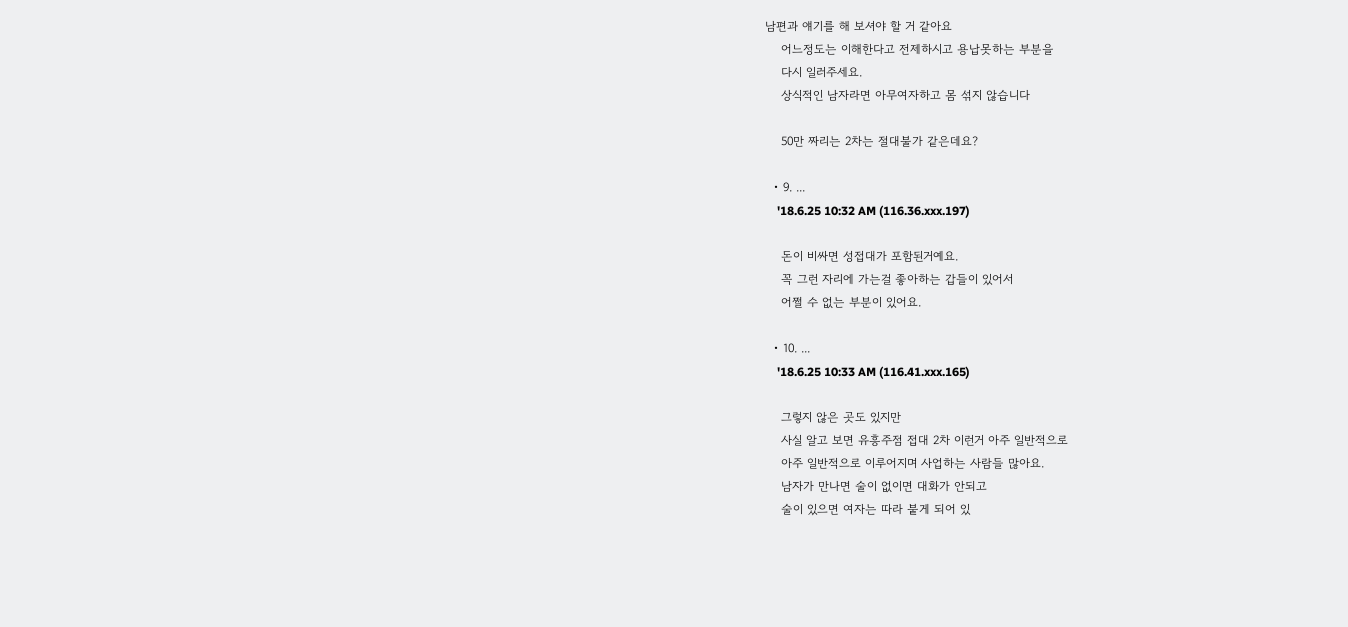남편과 얘기를 해 보셔야 할 거 같아요
    어느정도는 이해한다고 전제하시고 용납못하는 부분을
    다시 일러주세요.
    상식적인 남자라면 아무여자하고 몸 섞지 않습니다

    50만 짜리는 2차는 절대불가 같은데요?

  • 9. ...
    '18.6.25 10:32 AM (116.36.xxx.197)

    돈이 비싸면 성접대가 포함된거예요.
    꼭 그런 자리에 가는걸 좋아하는 갑들이 있어서
    어쩔 수 없는 부분이 있어요.

  • 10. ...
    '18.6.25 10:33 AM (116.41.xxx.165)

    그렇지 않은 곳도 있지만
    사실 알고 보면 유흥주점 접대 2차 이런거 아주 일반적으로
    아주 일반적으로 이루어지며 사업하는 사람들 많아요.
    남자가 만나면 술이 없이면 대화가 안되고
    술이 있으면 여자는 따라 붙게 되어 있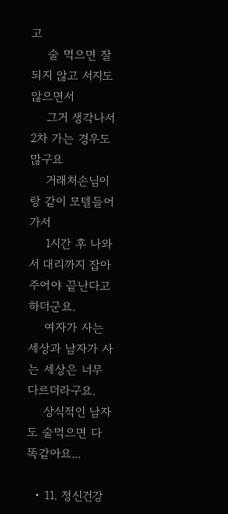고
    술 먹으면 잘 되지 않고 서지도 않으면서
    그거 생각나서 2차 가는 경우도 많구요
    거래처손님이랑 같이 모텔들어가서
    1시간 후 나와서 대리까지 잡아 주어야 끝난다고 하더군요.
    여자가 사는 세상과 남자가 사는 세상은 너무 다르더라구요.
    상식적인 남자도 술먹으면 다 똑같아요...

  • 11. 정신건강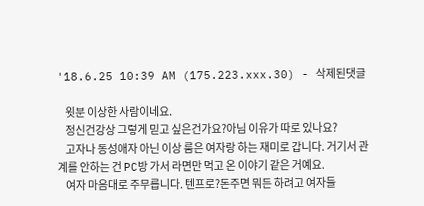'18.6.25 10:39 AM (175.223.xxx.30) - 삭제된댓글

    윗분 이상한 사람이네요.
    정신건강상 그렇게 믿고 싶은건가요?아님 이유가 따로 있나요?
    고자나 동성애자 아닌 이상 룸은 여자랑 하는 재미로 갑니다. 거기서 관계를 안하는 건 PC방 가서 라면만 먹고 온 이야기 같은 거예요.
    여자 마음대로 주무릅니다. 텐프로?돈주면 뭐든 하려고 여자들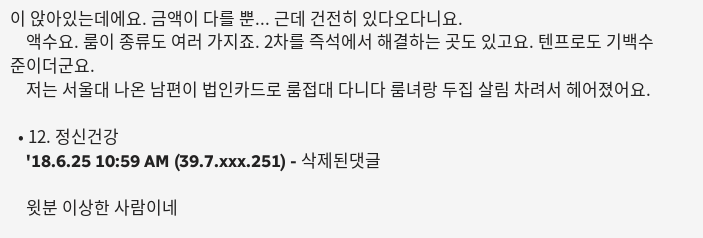이 앉아있는데에요. 금액이 다를 뿐... 근데 건전히 있다오다니요.
    액수요. 룸이 종류도 여러 가지죠. 2차를 즉석에서 해결하는 곳도 있고요. 텐프로도 기백수준이더군요.
    저는 서울대 나온 남편이 법인카드로 룸접대 다니다 룸녀랑 두집 살림 차려서 헤어졌어요.

  • 12. 정신건강
    '18.6.25 10:59 AM (39.7.xxx.251) - 삭제된댓글

    윗분 이상한 사람이네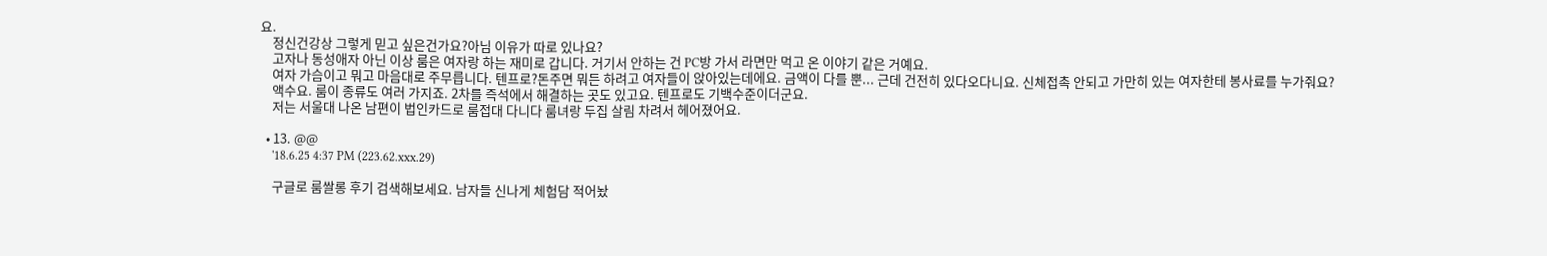요.
    정신건강상 그렇게 믿고 싶은건가요?아님 이유가 따로 있나요?
    고자나 동성애자 아닌 이상 룸은 여자랑 하는 재미로 갑니다. 거기서 안하는 건 PC방 가서 라면만 먹고 온 이야기 같은 거예요.
    여자 가슴이고 뭐고 마음대로 주무릅니다. 텐프로?돈주면 뭐든 하려고 여자들이 앉아있는데에요. 금액이 다를 뿐... 근데 건전히 있다오다니요. 신체접촉 안되고 가만히 있는 여자한테 봉사료를 누가줘요?
    액수요. 룸이 종류도 여러 가지죠. 2차를 즉석에서 해결하는 곳도 있고요. 텐프로도 기백수준이더군요.
    저는 서울대 나온 남편이 법인카드로 룸접대 다니다 룸녀랑 두집 살림 차려서 헤어졌어요.

  • 13. @@
    '18.6.25 4:37 PM (223.62.xxx.29)

    구글로 룸쌀롱 후기 검색해보세요. 남자들 신나게 체험담 적어놨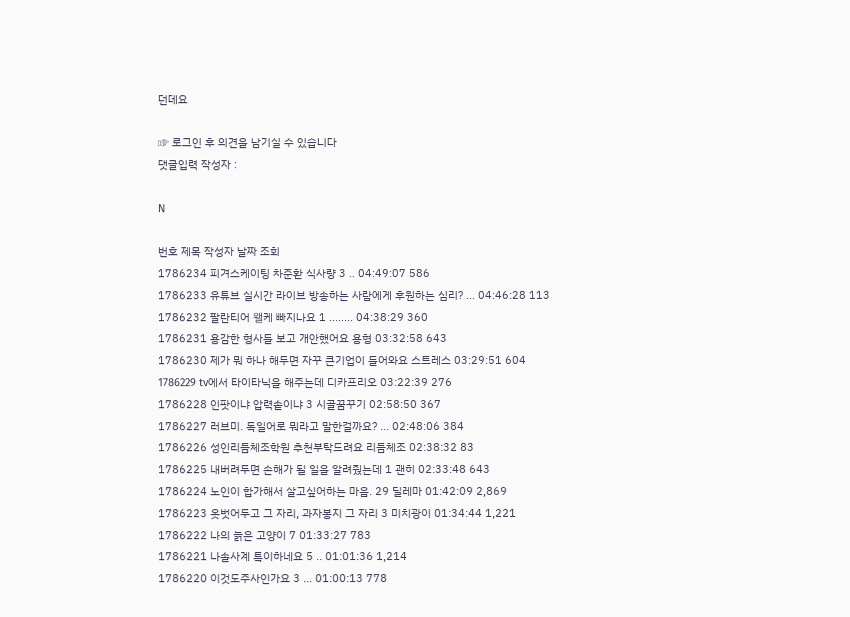던데요

☞ 로그인 후 의견을 남기실 수 있습니다
댓글입력 작성자 :

N

번호 제목 작성자 날짜 조회
1786234 피겨스케이팅 차준환 식사량 3 .. 04:49:07 586
1786233 유튜브 실시간 라이브 방송하는 사람에게 후원하는 심리? ... 04:46:28 113
1786232 팔란티어 왤케 빠지나요 1 ........ 04:38:29 360
1786231 용감한 형사들 보고 개안했어요 용형 03:32:58 643
1786230 제가 뭐 하나 해두면 자꾸 큰기업이 들어와요 스트레스 03:29:51 604
1786229 tv에서 타이타닉을 해주는데 디카프리오 03:22:39 276
1786228 인팟이냐 압력솥이냐 3 시골꿈꾸기 02:58:50 367
1786227 러브미. 독일어로 뭐라고 말한걸까요? ... 02:48:06 384
1786226 성인리듬체조학원 추천부탁드려요 리듬체조 02:38:32 83
1786225 내버려두면 손해가 될 일을 알려줬는데 1 괜히 02:33:48 643
1786224 노인이 합가해서 살고싶어하는 마음. 29 딜레마 01:42:09 2,869
1786223 옷벗어두고 그 자리, 과자봉지 그 자리 3 미치광이 01:34:44 1,221
1786222 나의 늙은 고양이 7 01:33:27 783
1786221 나솔사계 특이하네요 5 .. 01:01:36 1,214
1786220 이것도주사인가요 3 ... 01:00:13 778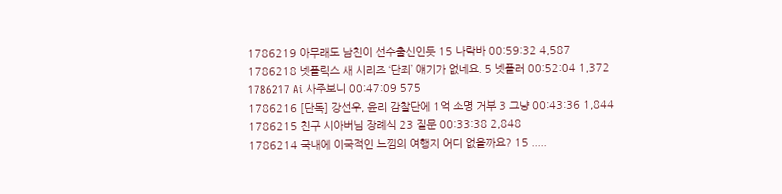1786219 아무래도 남친이 선수출신인듯 15 나락바 00:59:32 4,587
1786218 넷플릭스 새 시리즈 ‘단죄’ 얘기가 없네요. 5 넷플러 00:52:04 1,372
1786217 Ai 사주보니 00:47:09 575
1786216 [단독] 강선우, 윤리 감찰단에 1억 소명 거부 3 그냥 00:43:36 1,844
1786215 친구 시아버님 장례식 23 질문 00:33:38 2,848
1786214 국내에 이국적인 느낌의 여행지 어디 없을까요? 15 .....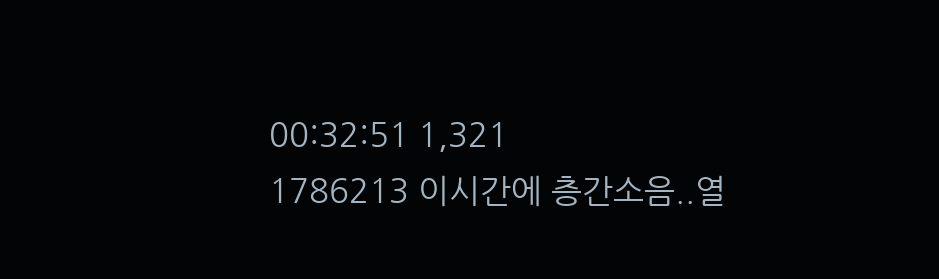00:32:51 1,321
1786213 이시간에 층간소음..열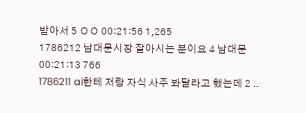받아서 5 ㅇㅇ 00:21:56 1,265
1786212 남대문시장 잘아시는 분이요 4 남대문 00:21:13 766
1786211 ai한테 저랑 자식 사주 봐달라고 했는데 2 ..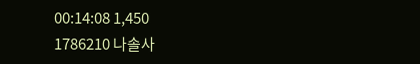00:14:08 1,450
1786210 나솔사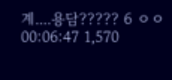계....용담????? 6 ㅇㅇ 00:06:47 1,570